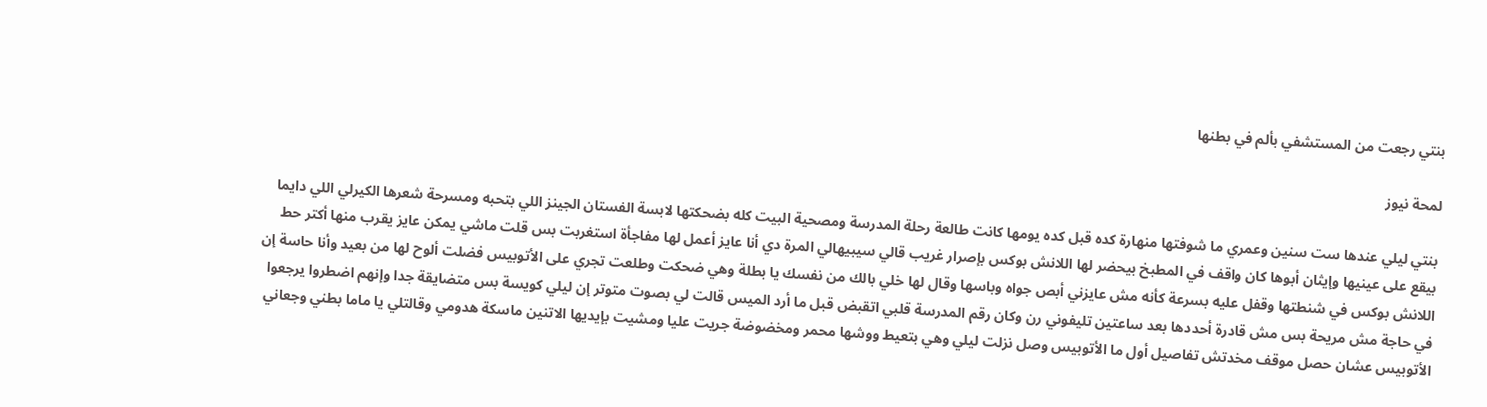بنتي رجعت من المستشفي بألم في بطنها

لمحة نيوز

بنتي ليلي عندها ست سنين وعمري ما شوفتها منهارة كده قبل كده يومها كانت طالعة رحلة المدرسة ومصحية البيت كله بضحكتها لابسة الفستان الجينز اللي بتحبه ومسرحة شعرها الكيرلي اللي دايما بيقع على عينيها وإيثان أبوها كان واقف في المطبخ بيحضر لها اللانش بوكس بإصرار غريب قالي سيبيهالي المرة دي أنا عايز أعمل لها مفاجأة استغربت بس قلت ماشي يمكن عايز يقرب منها أكتر حط اللانش بوكس في شنطتها وقفل عليه بسرعة كأنه مش عايزني أبص جواه وباسها وقال لها خلي بالك من نفسك يا بطلة وهي ضحكت وطلعت تجري على الأتوبيس فضلت ألوح لها من بعيد وأنا حاسة إن في حاجة مش مريحة بس مش قادرة أحددها بعد ساعتين تليفوني رن وكان رقم المدرسة قلبي اتقبض قبل ما أرد الميس قالت لي بصوت متوتر إن ليلي كويسة بس متضايقة جدا وإنهم اضطروا يرجعوا الأتوبيس عشان حصل موقف مخدتش تفاصيل أول ما الأتوبيس وصل نزلت ليلي وهي بتعيط ووشها محمر ومخضوضة جريت عليا ومشيت بإيديها الاتنين ماسكة هدومي وقالتلي يا ماما بطني وجعاني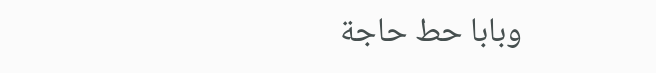وبابا حط حاجة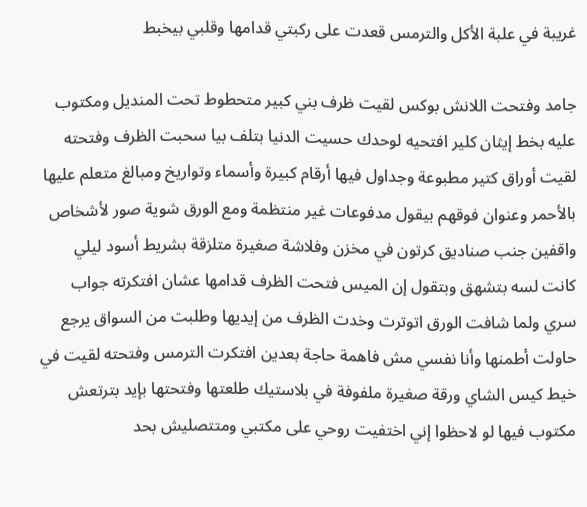غريبة في علبة الأكل والترمس قعدت على ركبتي قدامها وقلبي بيخبط

جامد وفتحت اللانش بوكس لقيت ظرف بني كبير متحطوط تحت المنديل ومكتوب عليه بخط إيثان كلير افتحيه لوحدك حسيت الدنيا بتلف بيا سحبت الظرف وفتحته لقيت أوراق كتير مطبوعة وجداول فيها أرقام كبيرة وأسماء وتواريخ ومبالغ متعلم عليها بالأحمر وعنوان فوقهم بيقول مدفوعات غير منتظمة ومع الورق شوية صور لأشخاص واقفين جنب صناديق كرتون في مخزن وفلاشة صغيرة متلزقة بشريط أسود ليلي كانت لسه بتشهق وبتقول إن الميس فتحت الظرف قدامها عشان افتكرته جواب سري ولما شافت الورق اتوترت وخدت الظرف من إيديها وطلبت من السواق يرجع حاولت أطمنها وأنا نفسي مش فاهمة حاجة بعدين افتكرت الترمس وفتحته لقيت في خيط كيس الشاي ورقة صغيرة ملفوفة في بلاستيك طلعتها وفتحتها بإيد بترتعش مكتوب فيها لو لاحظوا إني اختفيت روحي على مكتبي ومتتصليش بحد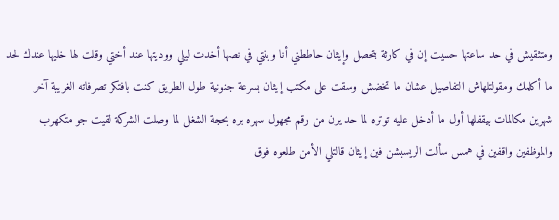ومتثقيش في حد ساعتها حسيت إن في كارثة بتحصل وإيثان حاططني أنا وبنتي في نصها أخدت ليلي ووديتها عند أختي وقلت لها خليها عندك لحد ما أكلمك ومقولتلهاش التفاصيل عشان ما تخضش وسقت على مكتب إيثان بسرعة جنونية طول الطريق كنت بافتكر تصرفاته الغريبة آخر
شهرين مكالمات بيقفلها أول ما أدخل عليه توتره لما حد يرن من رقم مجهول سهره بره بحجة الشغل لما وصلت الشركة لقيت جو متكهرب والموظفين واقفين في همس سألت الريسبشن فين إيثان قالتلي الأمن طلعوه فوق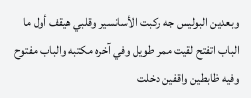وبعدين البوليس جه ركبت الأسانسير وقلبي هيقف أول ما الباب اتفتح لقيت ممر طويل وفي آخره مكتبه والباب مفتوح وفيه ظابطين واقفين دخلت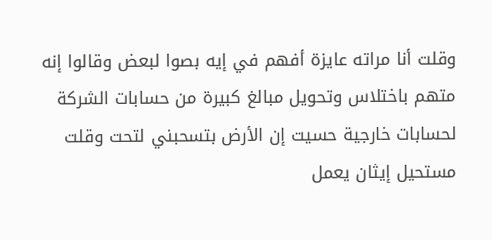وقلت أنا مراته عايزة أفهم في إيه بصوا لبعض وقالوا إنه متهم باختلاس وتحويل مبالغ كبيرة من حسابات الشركة لحسابات خارجية حسيت إن الأرض بتسحبني لتحت وقلت مستحيل إيثان يعمل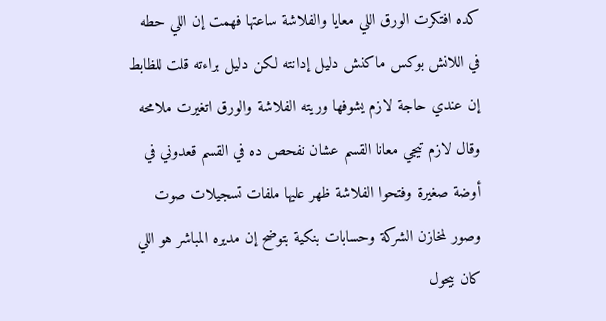كده افتكرت الورق اللي معايا والفلاشة ساعتها فهمت إن اللي حطه في اللانش بوكس ماكنش دليل إدانته لكن دليل براءته قلت للظابط إن عندي حاجة لازم يشوفها وريته الفلاشة والورق اتغيرت ملامحه وقال لازم تيجي معانا القسم عشان نفحص ده في القسم قعدوني في أوضة صغيرة وفتحوا الفلاشة ظهر عليها ملفات تسجيلات صوت وصور لمخازن الشركة وحسابات بنكية بتوضح إن مديره المباشر هو اللي كان بيحول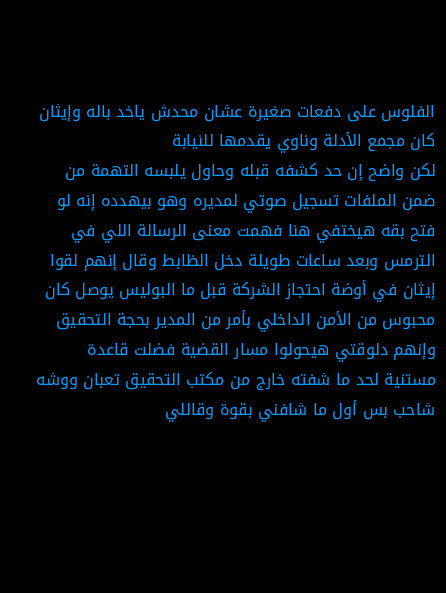الفلوس على دفعات صغيرة عشان محدش ياخد باله وإيثان كان مجمع الأدلة وناوي يقدمها للنيابة
لكن واضح إن حد كشفه قبله وحاول يلبسه التهمة من ضمن الملفات تسجيل صوتي لمديره وهو بيهدده إنه لو فتح بقه هيختفي هنا فهمت معنى الرسالة اللي في الترمس وبعد ساعات طويلة دخل الظابط وقال إنهم لقوا إيثان في أوضة احتجاز الشركة قبل ما البوليس يوصل كان محبوس من الأمن الداخلي بأمر من المدير بحجة التحقيق وإنهم دلوقتي هيحولوا مسار القضية فضلت قاعدة مستنية لحد ما شفته خارج من مكتب التحقيق تعبان ووشه شاحب بس أول ما شافني بقوة وقاللي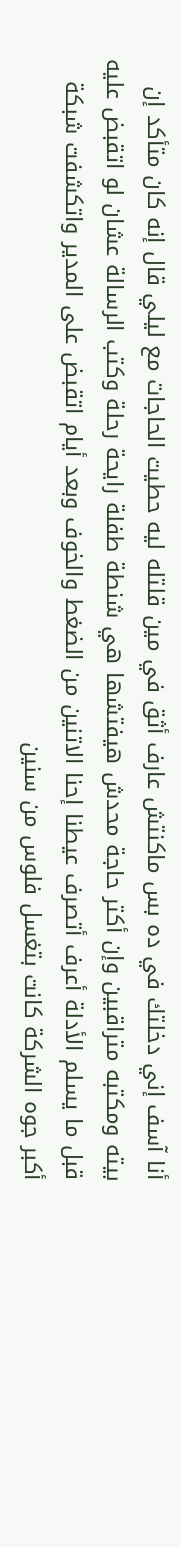أنا آسف إني دخلتك في ده بس ماكنتش عارف أثق في مين قلتله ليه حطيت الحاجات مع ليلي قال إنه كان متأكد إن بيته ومكتبه متراقبين وإن أكتر حاجة محدش هيفتشها هي شنطة طفلة رايحة رحلة وكتب الرسالة عشان لو اتقبض عليه قبل ما يسلم الأدلة أعرف أتصرف عيطنا إحنا الاتنين من الضغط والخوف وبعد أيام اتقبض على المدير واتكشفت شبكة أكبر جوه الشركة كانت بتغسل فلوس من سنين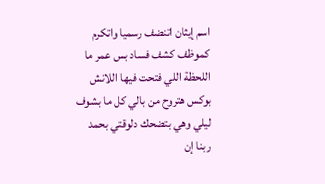اسم إيثان اتنضف رسميا واتكرم كموظف كشف فساد بس عمر ما اللحظة اللي فتحت فيها اللانش بوكس هتروح من بالي كل ما بشوف ليلي وهي بتضحك دلوقتي بحمد ربنا إن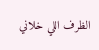الظرف اللي خلاني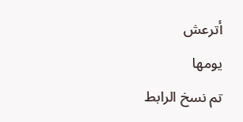أترعش
يومها
تم نسخ الرابط